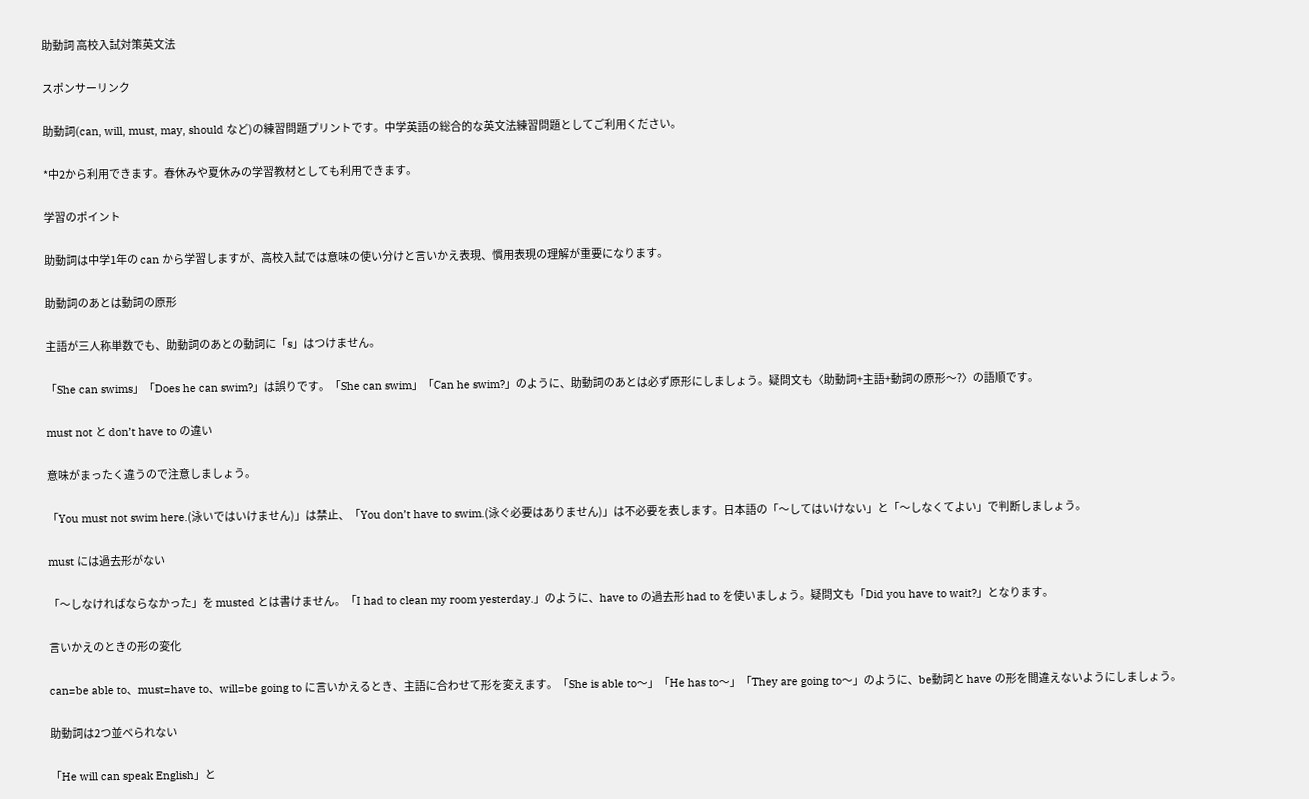助動詞 高校入試対策英文法

スポンサーリンク

助動詞(can, will, must, may, should など)の練習問題プリントです。中学英語の総合的な英文法練習問題としてご利用ください。

*中2から利用できます。春休みや夏休みの学習教材としても利用できます。

学習のポイント

助動詞は中学1年の can から学習しますが、高校入試では意味の使い分けと言いかえ表現、慣用表現の理解が重要になります。

助動詞のあとは動詞の原形

主語が三人称単数でも、助動詞のあとの動詞に「s」はつけません。

「She can swims」「Does he can swim?」は誤りです。「She can swim」「Can he swim?」のように、助動詞のあとは必ず原形にしましょう。疑問文も〈助動詞+主語+動詞の原形〜?〉の語順です。

must not と don’t have to の違い

意味がまったく違うので注意しましょう。

「You must not swim here.(泳いではいけません)」は禁止、「You don’t have to swim.(泳ぐ必要はありません)」は不必要を表します。日本語の「〜してはいけない」と「〜しなくてよい」で判断しましょう。

must には過去形がない

「〜しなければならなかった」を musted とは書けません。「I had to clean my room yesterday.」のように、have to の過去形 had to を使いましょう。疑問文も「Did you have to wait?」となります。

言いかえのときの形の変化

can=be able to、must=have to、will=be going to に言いかえるとき、主語に合わせて形を変えます。「She is able to〜」「He has to〜」「They are going to〜」のように、be動詞と have の形を間違えないようにしましょう。

助動詞は2つ並べられない

「He will can speak English」と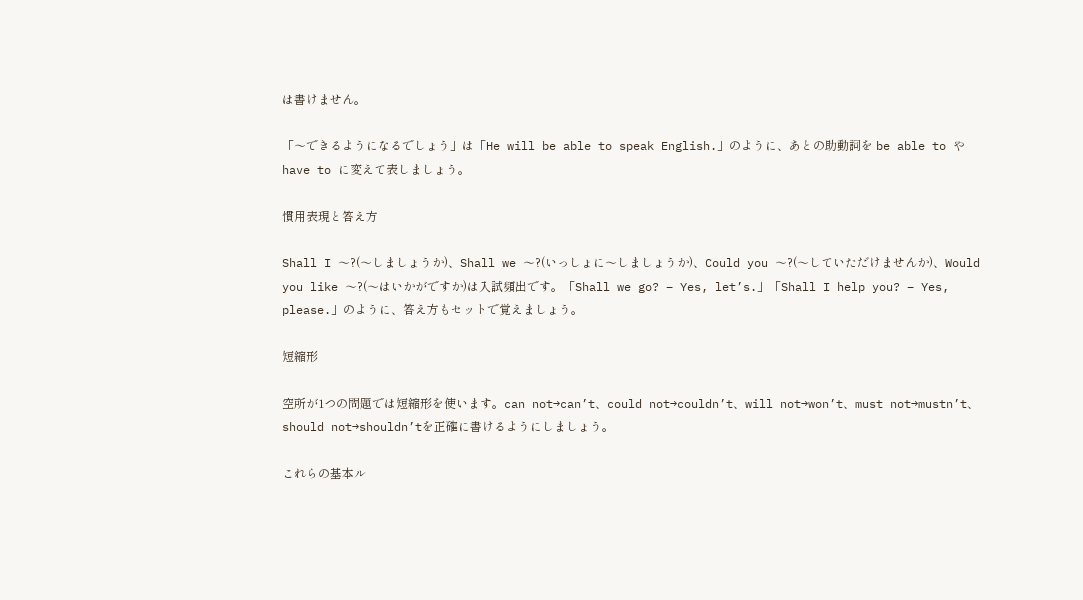は書けません。

「〜できるようになるでしょう」は「He will be able to speak English.」のように、あとの助動詞を be able to や have to に変えて表しましょう。

慣用表現と答え方

Shall I 〜?(〜しましょうか)、Shall we 〜?(いっしょに〜しましょうか)、Could you 〜?(〜していただけませんか)、Would you like 〜?(〜はいかがですか)は入試頻出です。「Shall we go? – Yes, let’s.」「Shall I help you? – Yes, please.」のように、答え方もセットで覚えましょう。

短縮形

空所が1つの問題では短縮形を使います。can not→can’t、could not→couldn’t、will not→won’t、must not→mustn’t、should not→shouldn’tを正確に書けるようにしましょう。

これらの基本ル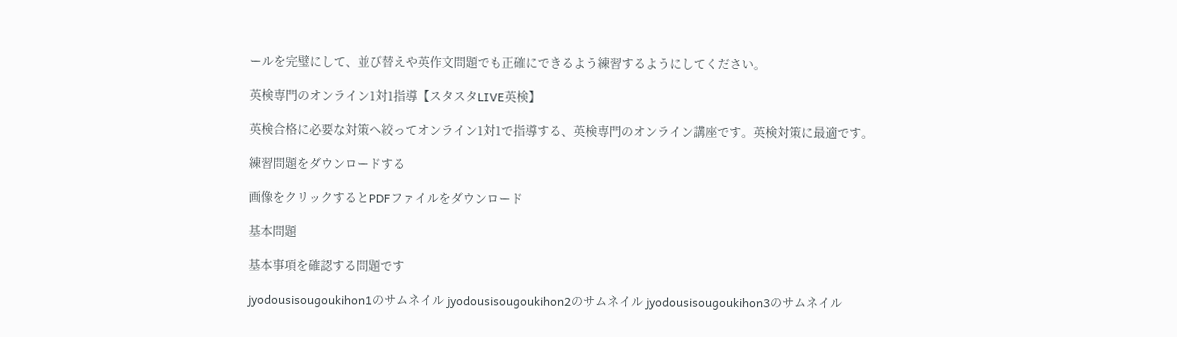ールを完璧にして、並び替えや英作文問題でも正確にできるよう練習するようにしてください。

英検専門のオンライン1対1指導【スタスタLIVE英検】

英検合格に必要な対策へ絞ってオンライン1対1で指導する、英検専門のオンライン講座です。英検対策に最適です。

練習問題をダウンロードする

画像をクリックするとPDFファイルをダウンロード

基本問題

基本事項を確認する問題です

jyodousisougoukihon1のサムネイル jyodousisougoukihon2のサムネイル jyodousisougoukihon3のサムネイル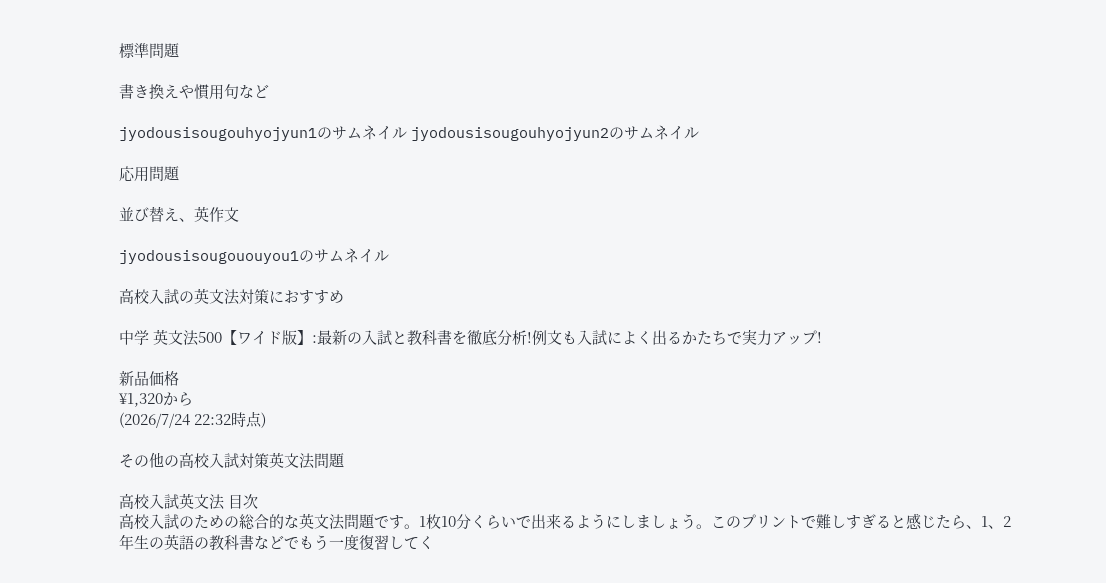標準問題

書き換えや慣用句など

jyodousisougouhyojyun1のサムネイル jyodousisougouhyojyun2のサムネイル

応用問題

並び替え、英作文

jyodousisougououyou1のサムネイル

高校入試の英文法対策におすすめ

中学 英文法500【ワイド版】:最新の入試と教科書を徹底分析!例文も入試によく出るかたちで実力アップ!

新品価格
¥1,320から
(2026/7/24 22:32時点)

その他の高校入試対策英文法問題

高校入試英文法 目次
高校入試のための総合的な英文法問題です。1枚10分くらいで出来るようにしましょう。このプリントで難しすぎると感じたら、1、2年生の英語の教科書などでもう一度復習してく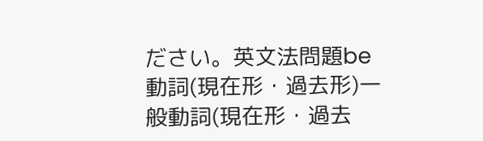ださい。英文法問題be動詞(現在形・過去形)一般動詞(現在形・過去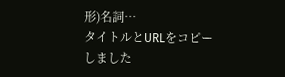形)名詞…
タイトルとURLをコピーしました